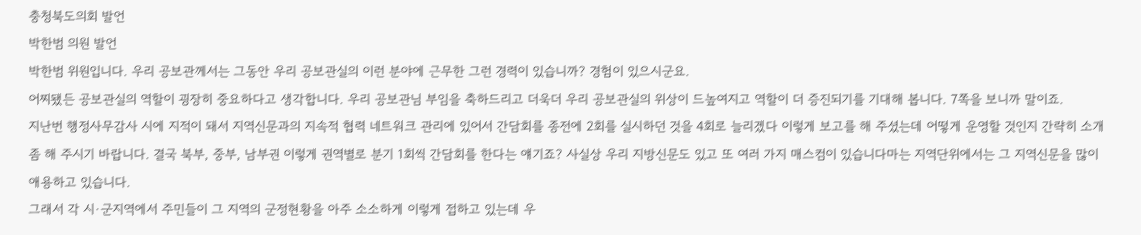충청북도의회 발언
박한범 의원 발언
박한범 위원입니다. 우리 공보관께서는 그동안 우리 공보관실의 이런 분야에 근무한 그런 경력이 있습니까? 경험이 있으시군요.
어찌됐든 공보관실의 역할이 굉장히 중요하다고 생각합니다. 우리 공보관님 부임을 축하드리고 더욱더 우리 공보관실의 위상이 드높여지고 역할이 더 증진되기를 기대해 봅니다. 7쪽을 보니까 말이죠.
지난번 행정사무감사 시에 지적이 돼서 지역신문과의 지속적 협력 네트워크 관리에 있어서 간담회를 종전에 2회를 실시하던 것을 4회로 늘리겠다 이렇게 보고를 해 주셨는데 어떻게 운영할 것인지 간략히 소개 좀 해 주시기 바랍니다. 결국 북부, 중부, 남부권 이렇게 권역별로 분기 1회씩 간담회를 한다는 얘기죠? 사실상 우리 지방신문도 있고 또 여러 가지 매스컴이 있습니다마는 지역단위에서는 그 지역신문을 많이 애용하고 있습니다.
그래서 각 시·군지역에서 주민들이 그 지역의 군정현황을 아주 소소하게 이렇게 접하고 있는데 우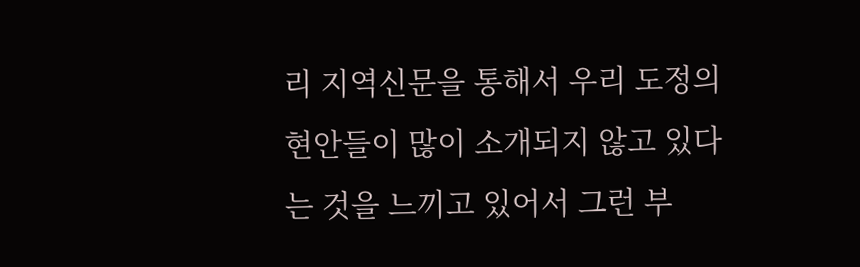리 지역신문을 통해서 우리 도정의 현안들이 많이 소개되지 않고 있다는 것을 느끼고 있어서 그런 부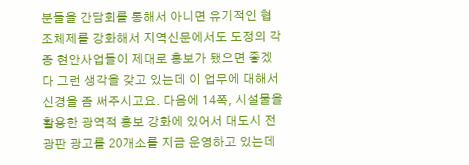분들을 간담회를 통해서 아니면 유기적인 협조체제를 강화해서 지역신문에서도 도정의 각종 현안사업들이 제대로 홍보가 됐으면 좋겠다 그런 생각을 갖고 있는데 이 업무에 대해서 신경을 좀 써주시고요. 다음에 14쪽, 시설물을 활용한 광역적 홍보 강화에 있어서 대도시 전광판 광고를 20개소를 지금 운영하고 있는데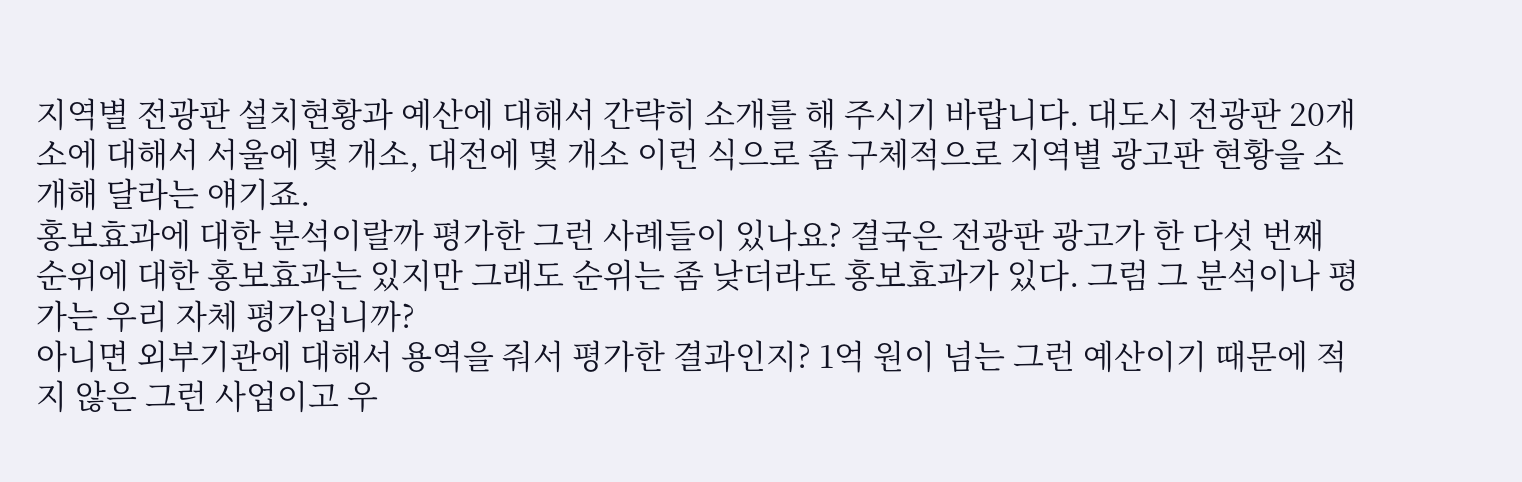지역별 전광판 설치현황과 예산에 대해서 간략히 소개를 해 주시기 바랍니다. 대도시 전광판 20개소에 대해서 서울에 몇 개소, 대전에 몇 개소 이런 식으로 좀 구체적으로 지역별 광고판 현황을 소개해 달라는 얘기죠.
홍보효과에 대한 분석이랄까 평가한 그런 사례들이 있나요? 결국은 전광판 광고가 한 다섯 번째 순위에 대한 홍보효과는 있지만 그래도 순위는 좀 낮더라도 홍보효과가 있다. 그럼 그 분석이나 평가는 우리 자체 평가입니까?
아니면 외부기관에 대해서 용역을 줘서 평가한 결과인지? 1억 원이 넘는 그런 예산이기 때문에 적지 않은 그런 사업이고 우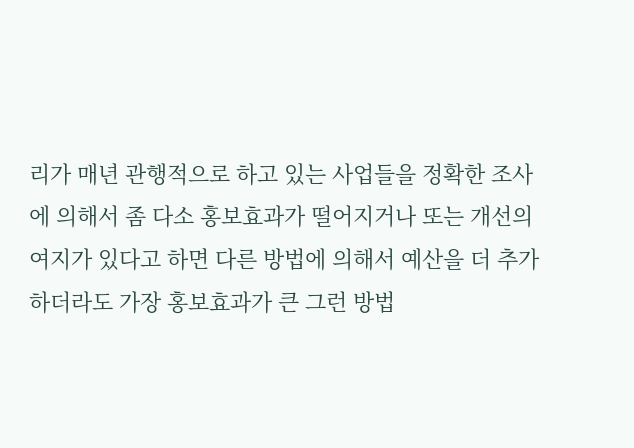리가 매년 관행적으로 하고 있는 사업들을 정확한 조사에 의해서 좀 다소 홍보효과가 떨어지거나 또는 개선의 여지가 있다고 하면 다른 방법에 의해서 예산을 더 추가하더라도 가장 홍보효과가 큰 그런 방법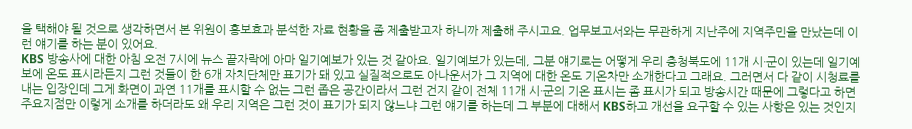을 택해야 될 것으로 생각하면서 본 위원이 홍보효과 분석한 자료 현황을 좀 제출받고자 하니까 제출해 주시고요. 업무보고서와는 무관하게 지난주에 지역주민을 만났는데 이런 얘기를 하는 분이 있어요.
KBS 방송사에 대한 아침 오전 7시에 뉴스 끝자락에 아마 일기예보가 있는 것 같아요. 일기예보가 있는데, 그분 얘기로는 어떻게 우리 충청북도에 11개 시·군이 있는데 일기예보에 온도 표시라든지 그런 것들이 한 6개 자치단체만 표기가 돼 있고 실질적으로도 아나운서가 그 지역에 대한 온도 기온차만 소개한다고 그래요. 그러면서 다 같이 시청료를 내는 입장인데 그게 화면이 과연 11개를 표시할 수 없는 그런 좁은 공간이라서 그런 건지 같이 전체 11개 시·군의 기온 표시는 좀 표시가 되고 방송시간 때문에 그렇다고 하면 주요지점만 이렇게 소개를 하더라도 왜 우리 지역은 그런 것이 표기가 되지 않느냐 그런 얘기를 하는데 그 부분에 대해서 KBS하고 개선을 요구할 수 있는 사항은 있는 것인지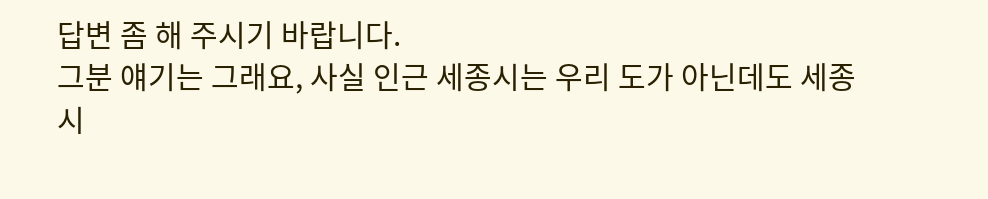답변 좀 해 주시기 바랍니다.
그분 얘기는 그래요, 사실 인근 세종시는 우리 도가 아닌데도 세종시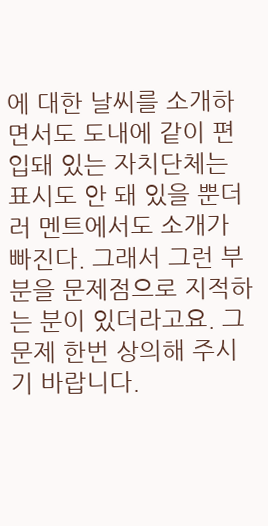에 대한 날씨를 소개하면서도 도내에 같이 편입돼 있는 자치단체는 표시도 안 돼 있을 뿐더러 멘트에서도 소개가 빠진다. 그래서 그런 부분을 문제점으로 지적하는 분이 있더라고요. 그 문제 한번 상의해 주시기 바랍니다.